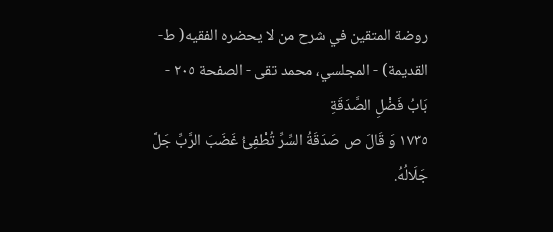روضة المتقين في شرح من لا يحضره الفقيه( ط- القديمة) - المجلسي، محمد تقى - الصفحة ٢٠٥ - بَابُ فَضْلِ الصَّدَقَةِ
١٧٣٥ وَ قَالَ ص صَدَقَةُ السِّرِّ تُطْفِئُ غَضَبَ الرَّبِّ جَلَّ جَلَالُهُ.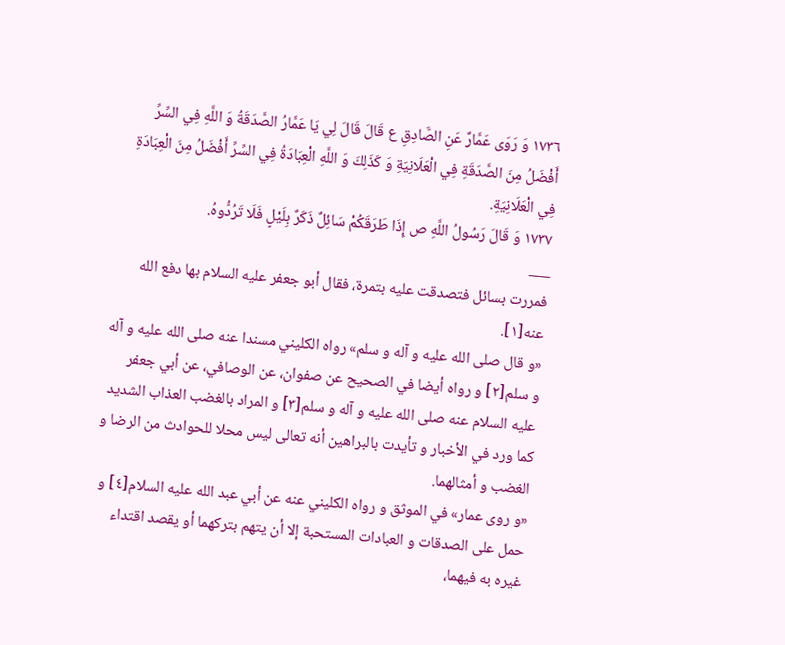١٧٣٦ وَ رَوَى عَمَّارٌ عَنِ الصَّادِقِ ع قَالَ قَالَ لِي يَا عَمَّارُ الصَّدَقَةُ وَ اللَّهِ فِي السِّرِّ أَفْضَلُ مِنَ الصَّدَقَةِ فِي الْعَلَانِيَةِ وَ كَذَلِكَ وَ اللَّهِ الْعِبَادَةُ فِي السِّرِّ أَفْضَلُ مِنَ الْعِبَادَةِ فِي الْعَلَانِيَةِ.
١٧٣٧ وَ قَالَ رَسُولُ اللَّهِ ص إِذَا طَرَقَكُمْ سَائِلٌ ذَكَرٌ بِلَيْلٍ فَلَا تَرُدُّوهُ.
___
فمررت بسائل فتصدقت عليه بتمرة، فقال أبو جعفر عليه السلام بها دفع الله عنه[١].
«و قال صلى الله عليه و آله و سلم» رواه الكليني مسندا عنه صلى الله عليه و آله و سلم[٢] و رواه أيضا في الصحيح عن صفوان، عن الوصافي، عن أبي جعفر عليه السلام عنه صلى الله عليه و آله و سلم[٣] و المراد بالغضب العذاب الشديد كما ورد في الأخبار و تأيدت بالبراهين أنه تعالى ليس محلا للحوادث من الرضا و الغضب و أمثالهما.
«و روى عمار» في الموثق و رواه الكليني عنه عن أبي عبد الله عليه السلام[٤] و حمل على الصدقات و العبادات المستحبة إلا أن يتهم بتركهما أو يقصد اقتداء غيره به فيهما،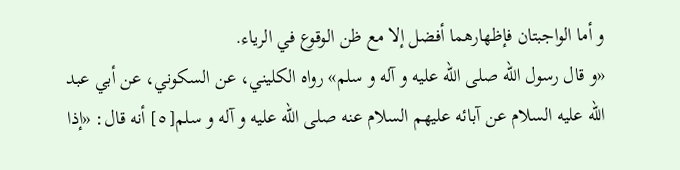و أما الواجبتان فإظهارهما أفضل إلا مع ظن الوقوع في الرياء.
«و قال رسول الله صلى الله عليه و آله و سلم» رواه الكليني، عن السكوني، عن أبي عبد الله عليه السلام عن آبائه عليهم السلام عنه صلى الله عليه و آله و سلم[٥] أنه قال: «إذا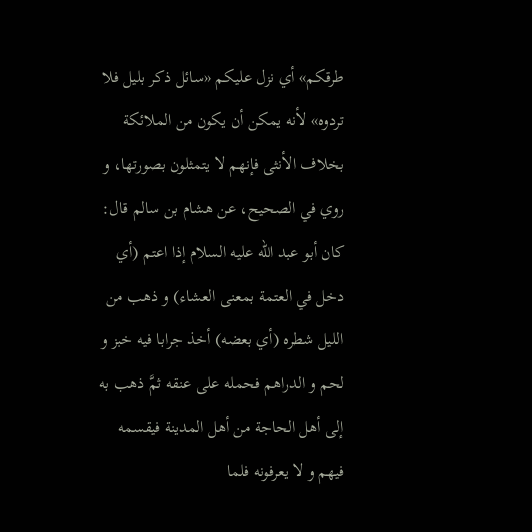طرقكم» أي نزل عليكم «سائل ذكر بليل فلا تردوه» لأنه يمكن أن يكون من الملائكة بخلاف الأنثى فإنهم لا يتمثلون بصورتها، و روي في الصحيح، عن هشام بن سالم قال: كان أبو عبد الله عليه السلام إذا اعتم (أي دخل في العتمة بمعنى العشاء) و ذهب من الليل شطره (أي بعضه) أخذ جرابا فيه خبز و لحم و الدراهم فحمله على عنقه ثمَّ ذهب به إلى أهل الحاجة من أهل المدينة فيقسمه فيهم و لا يعرفونه فلما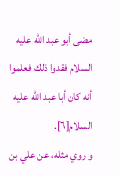مضى أبو عبد الله عليه السلام فقدوا ذلك فعلموا أنه كان أبا عبد الله عليه السلام[٦].
و روي مثله، عن علي بن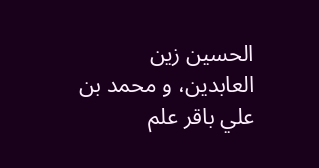الحسين زين العابدين، و محمد بن علي باقر علم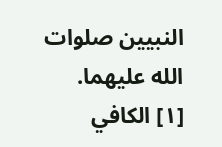النبيين صلوات الله عليهما.
[١] الكافي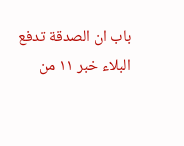باب ان الصدقة تدفع البلاء خبر ١١ من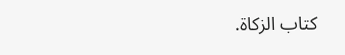كتاب الزكاة.